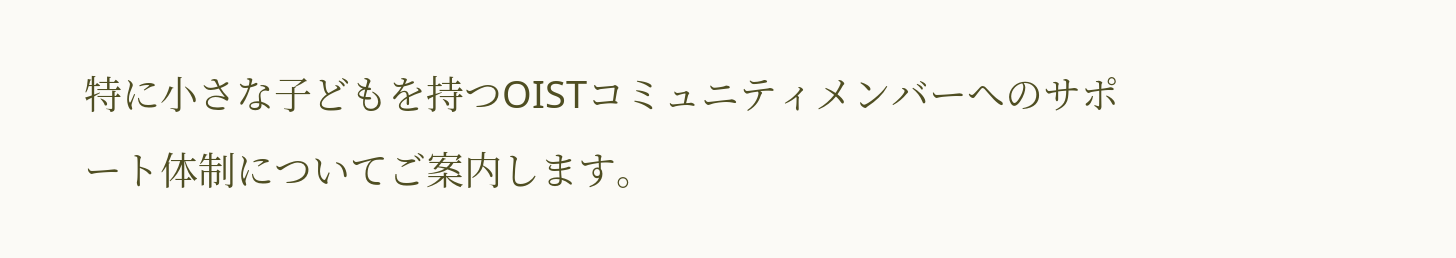特に小さな子どもを持つOISTコミュニティメンバーへのサポート体制についてご案内します。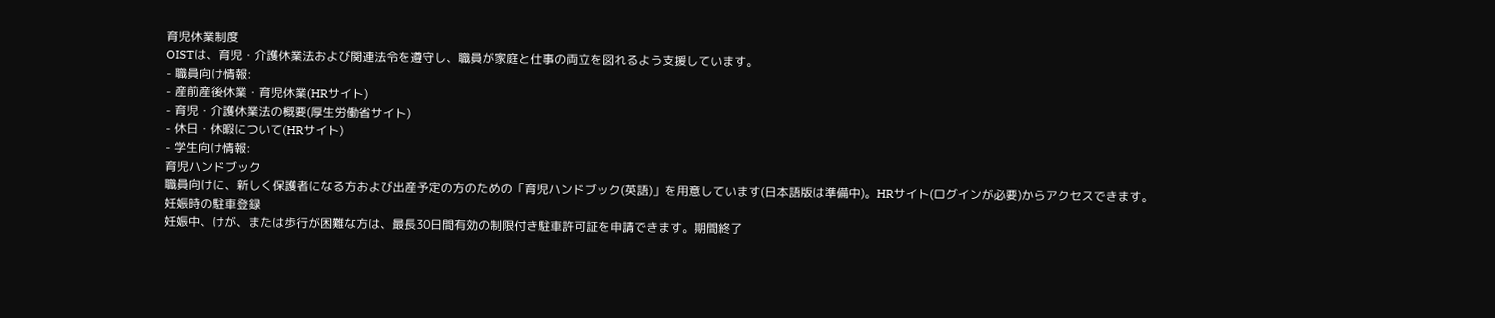育児休業制度
OISTは、育児・介護休業法および関連法令を遵守し、職員が家庭と仕事の両立を図れるよう支援しています。
- 職員向け情報:
- 産前産後休業・育児休業(HRサイト)
- 育児・介護休業法の概要(厚生労働省サイト)
- 休日・休暇について(HRサイト)
- 学生向け情報:
育児ハンドブック
職員向けに、新しく保護者になる方および出産予定の方のための「育児ハンドブック(英語)」を用意しています(日本語版は準備中)。HRサイト(ログインが必要)からアクセスできます。
妊娠時の駐車登録
妊娠中、けが、または歩行が困難な方は、最長30日間有効の制限付き駐車許可証を申請できます。期間終了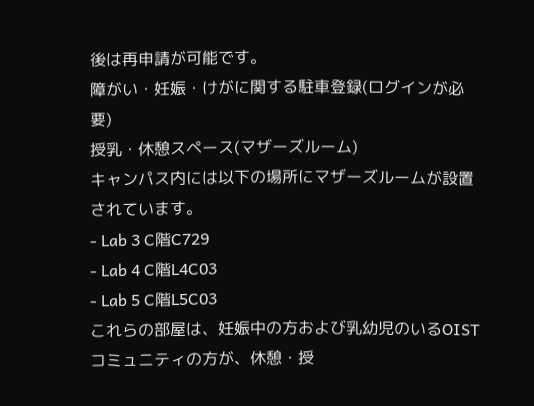後は再申請が可能です。
障がい・妊娠・けがに関する駐車登録(ログインが必要)
授乳・休憩スペース(マザーズルーム)
キャンパス内には以下の場所にマザーズルームが設置されています。
- Lab 3 C階C729
- Lab 4 C階L4C03
- Lab 5 C階L5C03
これらの部屋は、妊娠中の方および乳幼児のいるOISTコミュニティの方が、休憩・授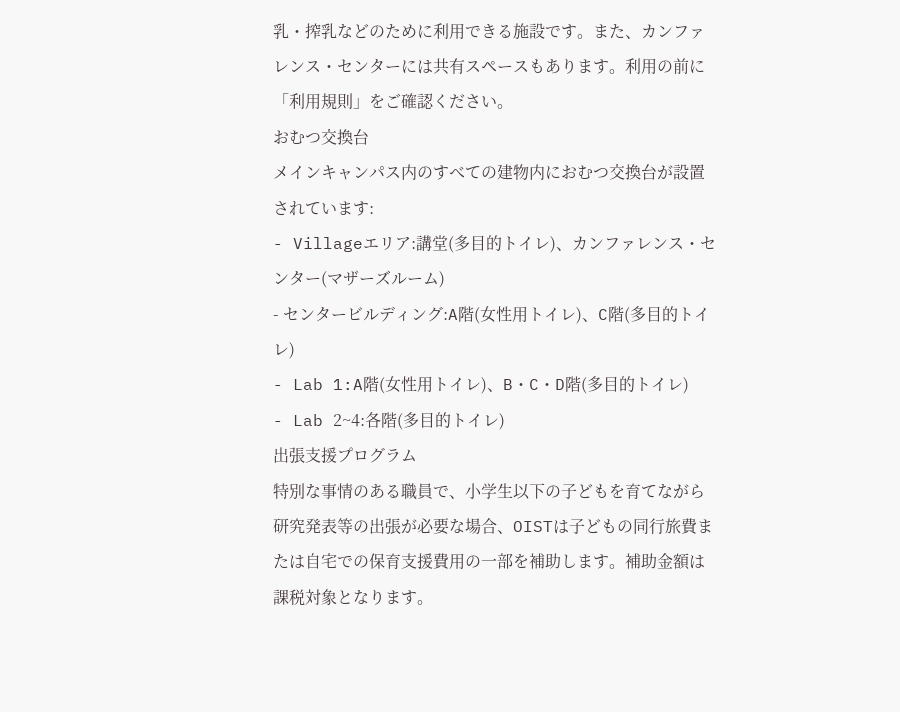乳・搾乳などのために利用できる施設です。また、カンファレンス・センターには共有スペースもあります。利用の前に「利用規則」をご確認ください。
おむつ交換台
メインキャンパス内のすべての建物内におむつ交換台が設置されています:
- Villageエリア:講堂(多目的トイレ)、カンファレンス・センター(マザーズルーム)
- センタービルディング:A階(女性用トイレ)、C階(多目的トイレ)
- Lab 1:A階(女性用トイレ)、B・C・D階(多目的トイレ)
- Lab 2~4:各階(多目的トイレ)
出張支援プログラム
特別な事情のある職員で、小学生以下の子どもを育てながら研究発表等の出張が必要な場合、OISTは子どもの同行旅費または自宅での保育支援費用の一部を補助します。補助金額は課税対象となります。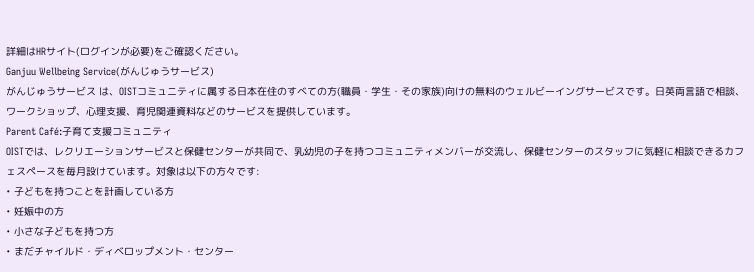詳細はHRサイト(ログインが必要)をご確認ください。
Ganjuu Wellbeing Service(がんじゅうサービス)
がんじゅうサービス は、OISTコミュニティに属する日本在住のすべての方(職員・学生・その家族)向けの無料のウェルビーイングサービスです。日英両言語で相談、ワークショップ、心理支援、育児関連資料などのサービスを提供しています。
Parent Café:子育て支援コミュニティ
OISTでは、レクリエーションサービスと保健センターが共同で、乳幼児の子を持つコミュニティメンバーが交流し、保健センターのスタッフに気軽に相談できるカフェスペースを毎月設けています。対象は以下の方々です:
• 子どもを持つことを計画している方
• 妊娠中の方
• 小さな子どもを持つ方
• まだチャイルド・ディベロップメント・センター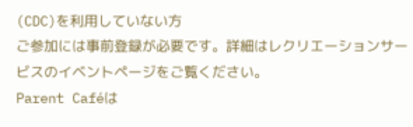(CDC)を利用していない方
ご参加には事前登録が必要です。詳細はレクリエーションサービスのイベントページをご覧ください。
Parent Caféは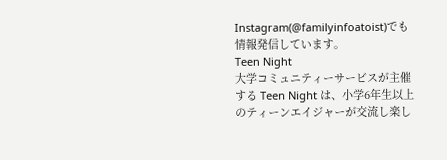Instagram(@familyinfoatoist)でも情報発信しています。
Teen Night
大学コミュニティーサービスが主催する Teen Night は、小学6年生以上のティーンエイジャーが交流し楽し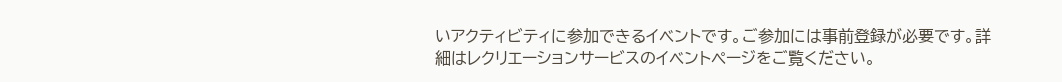いアクティビティに参加できるイベントです。ご参加には事前登録が必要です。詳細はレクリエーションサービスのイベントページをご覧ください。